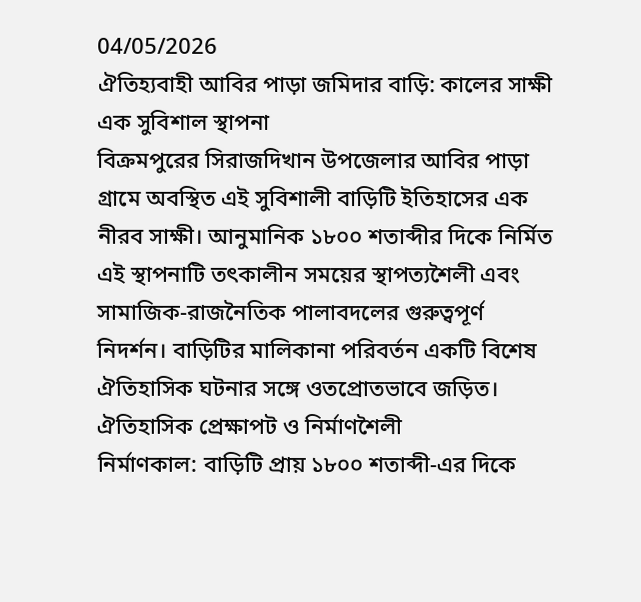04/05/2026
ঐতিহ্যবাহী আবির পাড়া জমিদার বাড়ি: কালের সাক্ষী এক সুবিশাল স্থাপনা
বিক্রমপুরের সিরাজদিখান উপজেলার আবির পাড়া গ্রামে অবস্থিত এই সুবিশালী বাড়িটি ইতিহাসের এক নীরব সাক্ষী। আনুমানিক ১৮০০ শতাব্দীর দিকে নির্মিত এই স্থাপনাটি তৎকালীন সময়ের স্থাপত্যশৈলী এবং সামাজিক-রাজনৈতিক পালাবদলের গুরুত্বপূর্ণ নিদর্শন। বাড়িটির মালিকানা পরিবর্তন একটি বিশেষ ঐতিহাসিক ঘটনার সঙ্গে ওতপ্রোতভাবে জড়িত।
ঐতিহাসিক প্রেক্ষাপট ও নির্মাণশৈলী
নির্মাণকাল: বাড়িটি প্রায় ১৮০০ শতাব্দী-এর দিকে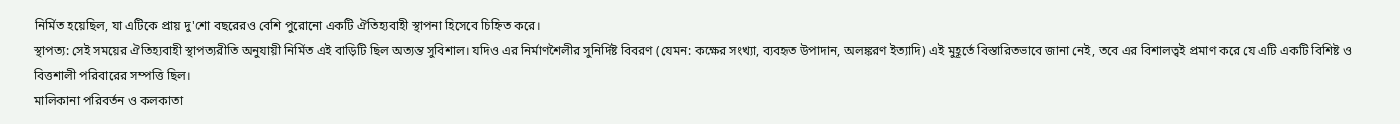নির্মিত হয়েছিল, যা এটিকে প্রায় দু'শো বছরেরও বেশি পুরোনো একটি ঐতিহ্যবাহী স্থাপনা হিসেবে চিহ্নিত করে।
স্থাপত্য: সেই সময়ের ঐতিহ্যবাহী স্থাপত্যরীতি অনুযায়ী নির্মিত এই বাড়িটি ছিল অত্যন্ত সুবিশাল। যদিও এর নির্মাণশৈলীর সুনির্দিষ্ট বিবরণ (যেমন: কক্ষের সংখ্যা, ব্যবহৃত উপাদান, অলঙ্করণ ইত্যাদি) এই মুহূর্তে বিস্তারিতভাবে জানা নেই, তবে এর বিশালত্বই প্রমাণ করে যে এটি একটি বিশিষ্ট ও বিত্তশালী পরিবারের সম্পত্তি ছিল।
মালিকানা পরিবর্তন ও কলকাতা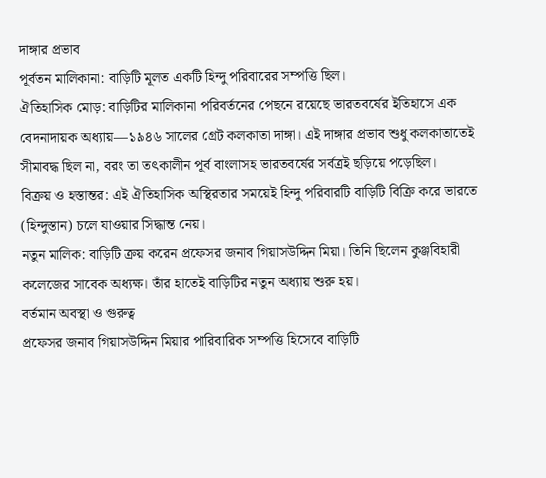দাঙ্গার প্রভাব
পূর্বতন মালিকানা: বাড়িটি মূলত একটি হিন্দু পরিবারের সম্পত্তি ছিল।
ঐতিহাসিক মোড়: বাড়িটির মালিকানা পরিবর্তনের পেছনে রয়েছে ভারতবর্ষের ইতিহাসে এক বেদনাদায়ক অধ্যায়—১৯৪৬ সালের গ্রেট কলকাতা দাঙ্গা। এই দাঙ্গার প্রভাব শুধু কলকাতাতেই সীমাবদ্ধ ছিল না, বরং তা তৎকালীন পূর্ব বাংলাসহ ভারতবর্ষের সর্বত্রই ছড়িয়ে পড়েছিল।
বিক্রয় ও হস্তান্তর: এই ঐতিহাসিক অস্থিরতার সময়েই হিন্দু পরিবারটি বাড়িটি বিক্রি করে ভারতে (হিন্দুস্তান) চলে যাওয়ার সিদ্ধান্ত নেয়।
নতুন মালিক: বাড়িটি ক্রয় করেন প্রফেসর জনাব গিয়াসউদ্দিন মিয়া। তিনি ছিলেন কুঞ্জবিহারী কলেজের সাবেক অধ্যক্ষ। তাঁর হাতেই বাড়িটির নতুন অধ্যায় শুরু হয়।
বর্তমান অবস্থা ও গুরুত্ব
প্রফেসর জনাব গিয়াসউদ্দিন মিয়ার পারিবারিক সম্পত্তি হিসেবে বাড়িটি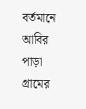বর্তমানে আবির পাড়া গ্রামের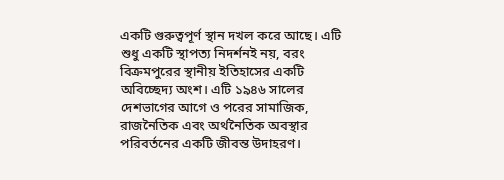একটি গুরুত্বপূর্ণ স্থান দখল করে আছে। এটি শুধু একটি স্থাপত্য নিদর্শনই নয়, বরং বিক্রমপুরের স্থানীয় ইতিহাসের একটি অবিচ্ছেদ্য অংশ। এটি ১৯৪৬ সালের দেশভাগের আগে ও পরের সামাজিক, রাজনৈতিক এবং অর্থনৈতিক অবস্থার পরিবর্তনের একটি জীবন্ত উদাহরণ।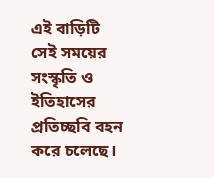এই বাড়িটি সেই সময়ের সংস্কৃতি ও ইতিহাসের প্রতিচ্ছবি বহন করে চলেছে।